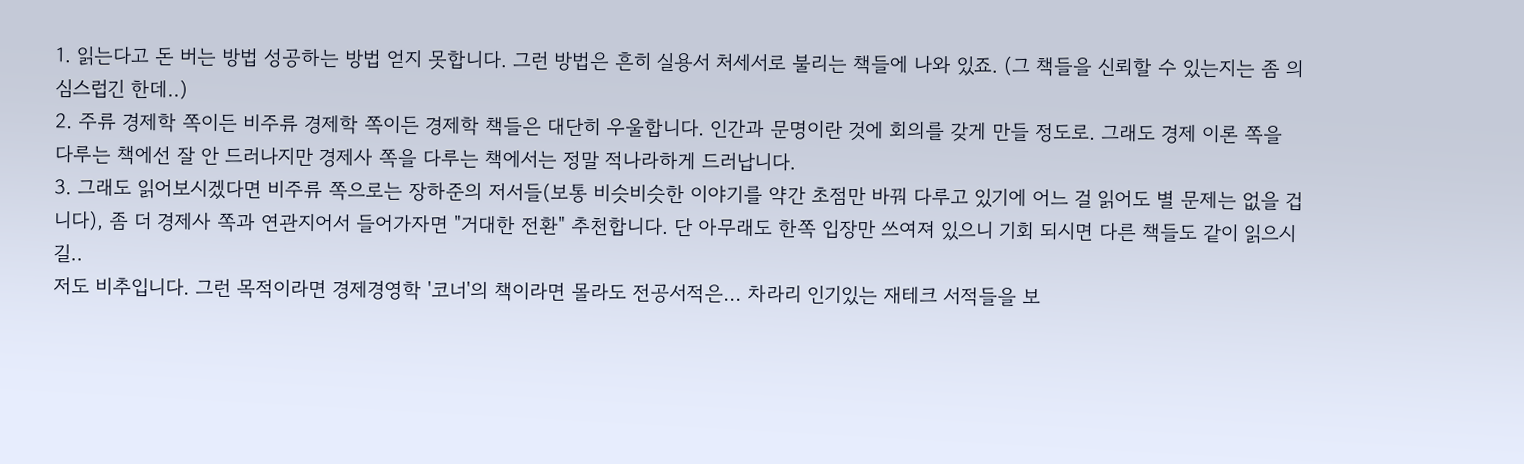1. 읽는다고 돈 버는 방법 성공하는 방법 얻지 못합니다. 그런 방법은 흔히 실용서 처세서로 불리는 책들에 나와 있죠. (그 책들을 신뢰할 수 있는지는 좀 의심스럽긴 한데..)
2. 주류 경제학 쪽이든 비주류 경제학 쪽이든 경제학 책들은 대단히 우울합니다. 인간과 문명이란 것에 회의를 갖게 만들 정도로. 그래도 경제 이론 쪽을 다루는 책에선 잘 안 드러나지만 경제사 쪽을 다루는 책에서는 정말 적나라하게 드러납니다.
3. 그래도 읽어보시겠다면 비주류 쪽으로는 장하준의 저서들(보통 비슷비슷한 이야기를 약간 초점만 바꿔 다루고 있기에 어느 걸 읽어도 별 문제는 없을 겁니다), 좀 더 경제사 쪽과 연관지어서 들어가자면 "거대한 전환" 추천합니다. 단 아무래도 한쪽 입장만 쓰여져 있으니 기회 되시면 다른 책들도 같이 읽으시길..
저도 비추입니다. 그런 목적이라면 경제경영학 '코너'의 책이라면 몰라도 전공서적은... 차라리 인기있는 재테크 서적들을 보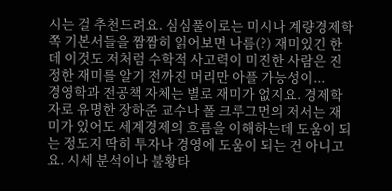시는 걸 추천드려요. 심심풀이로는 미시나 계량경제학 쪽 기본서들을 짬짬히 읽어보면 나름(?) 재미있긴 한데 이것도 저처럼 수학적 사고력이 미진한 사람은 진정한 재미를 알기 전까진 머리만 아플 가능성이...
경영학과 전공책 자체는 별로 재미가 없지요. 경제학자로 유명한 장하준 교수나 폴 크루그먼의 저서는 재미가 있어도 세계경제의 흐름을 이해하는데 도움이 되는 정도지 딱히 투자나 경영에 도움이 되는 건 아니고요. 시세 분석이나 불황타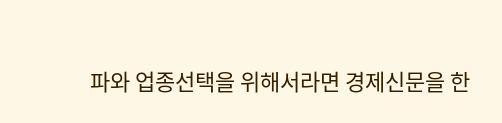파와 업종선택을 위해서라면 경제신문을 한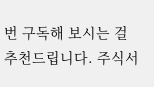번 구독해 보시는 걸 추천드립니다. 주식서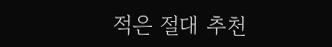적은 절대 추천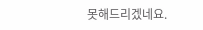못해드리겠네요.